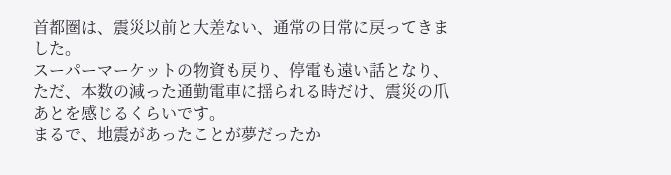首都圏は、震災以前と大差ない、通常の日常に戻ってきました。
スーパーマーケットの物資も戻り、停電も遠い話となり、ただ、本数の減った通勤電車に揺られる時だけ、震災の爪あとを感じるくらいです。
まるで、地震があったことが夢だったか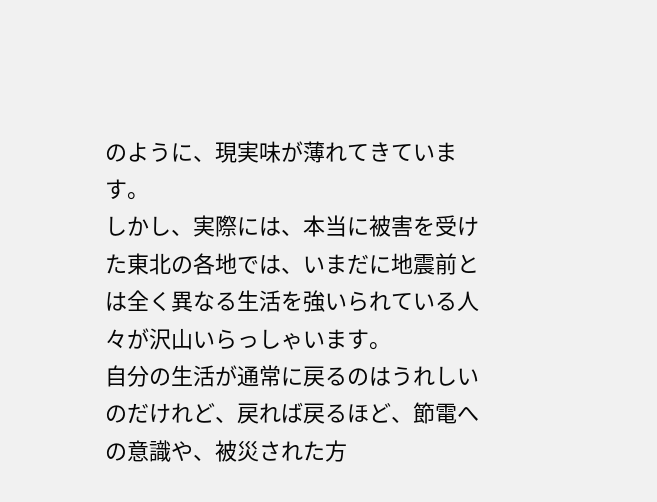のように、現実味が薄れてきています。
しかし、実際には、本当に被害を受けた東北の各地では、いまだに地震前とは全く異なる生活を強いられている人々が沢山いらっしゃいます。
自分の生活が通常に戻るのはうれしいのだけれど、戻れば戻るほど、節電への意識や、被災された方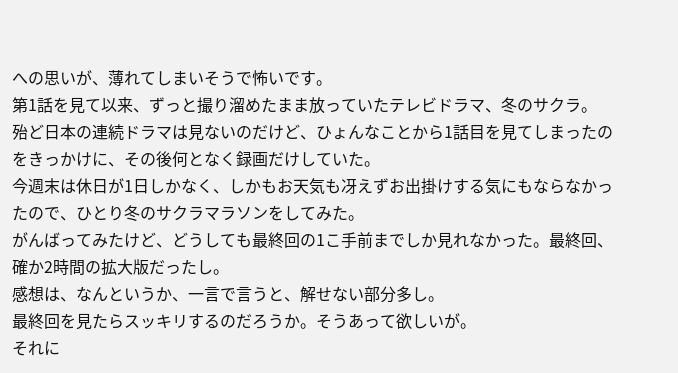への思いが、薄れてしまいそうで怖いです。
第1話を見て以来、ずっと撮り溜めたまま放っていたテレビドラマ、冬のサクラ。
殆ど日本の連続ドラマは見ないのだけど、ひょんなことから1話目を見てしまったのをきっかけに、その後何となく録画だけしていた。
今週末は休日が1日しかなく、しかもお天気も冴えずお出掛けする気にもならなかったので、ひとり冬のサクラマラソンをしてみた。
がんばってみたけど、どうしても最終回の1こ手前までしか見れなかった。最終回、確か2時間の拡大版だったし。
感想は、なんというか、一言で言うと、解せない部分多し。
最終回を見たらスッキリするのだろうか。そうあって欲しいが。
それに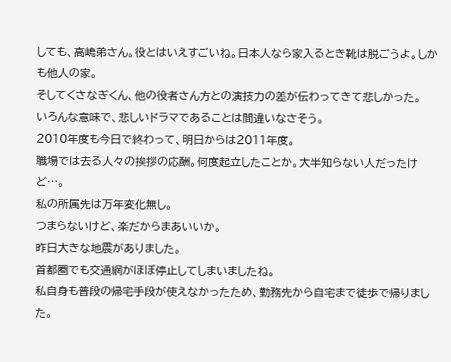しても、高嶋弟さん。役とはいえすごいね。日本人なら家入るとき靴は脱ごうよ。しかも他人の家。
そしてくさなぎくん、他の役者さん方との演技力の差が伝わってきて悲しかった。
いろんな意味で、悲しいドラマであることは間違いなさそう。
2010年度も今日で終わって、明日からは2011年度。
職場では去る人々の挨拶の応酬。何度起立したことか。大半知らない人だったけど…。
私の所属先は万年変化無し。
つまらないけど、楽だからまあいいか。
昨日大きな地震がありました。
首都圏でも交通網がほぼ停止してしまいましたね。
私自身も普段の帰宅手段が使えなかったため、勤務先から自宅まで徒歩で帰りました。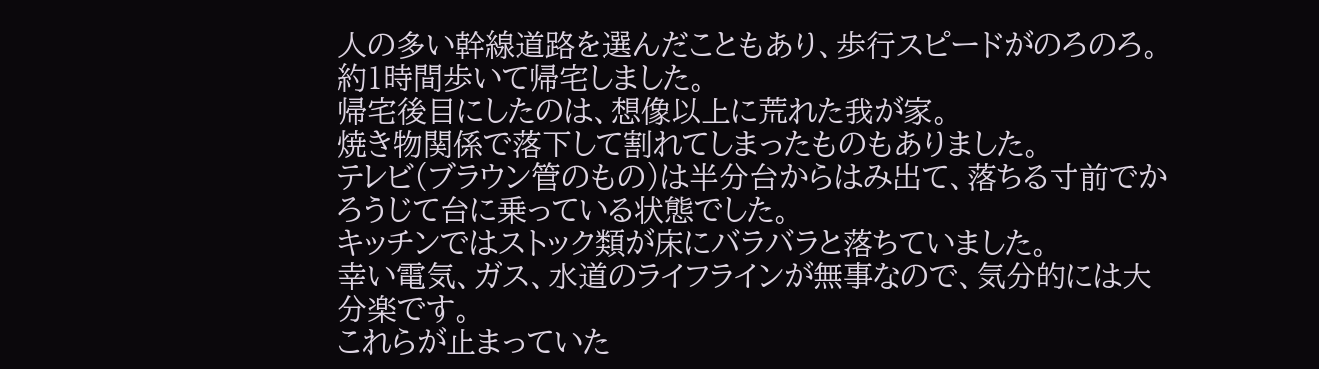人の多い幹線道路を選んだこともあり、歩行スピードがのろのろ。
約1時間歩いて帰宅しました。
帰宅後目にしたのは、想像以上に荒れた我が家。
焼き物関係で落下して割れてしまったものもありました。
テレビ(ブラウン管のもの)は半分台からはみ出て、落ちる寸前でかろうじて台に乗っている状態でした。
キッチンではストック類が床にバラバラと落ちていました。
幸い電気、ガス、水道のライフラインが無事なので、気分的には大分楽です。
これらが止まっていた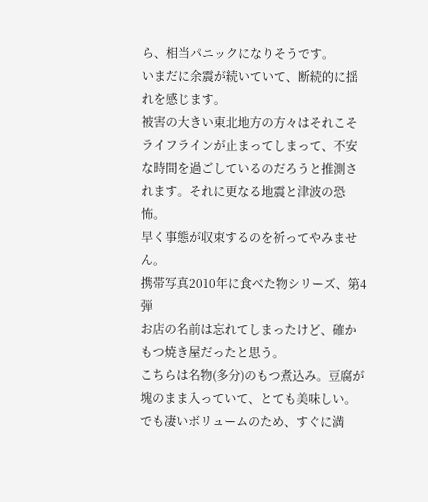ら、相当パニックになりそうです。
いまだに余震が続いていて、断続的に揺れを感じます。
被害の大きい東北地方の方々はそれこそライフラインが止まってしまって、不安な時間を過ごしているのだろうと推測されます。それに更なる地震と津波の恐怖。
早く事態が収束するのを祈ってやみません。
携帯写真2010年に食べた物シリーズ、第4弾
お店の名前は忘れてしまったけど、確かもつ焼き屋だったと思う。
こちらは名物(多分)のもつ煮込み。豆腐が塊のまま入っていて、とても美味しい。でも凄いボリュームのため、すぐに満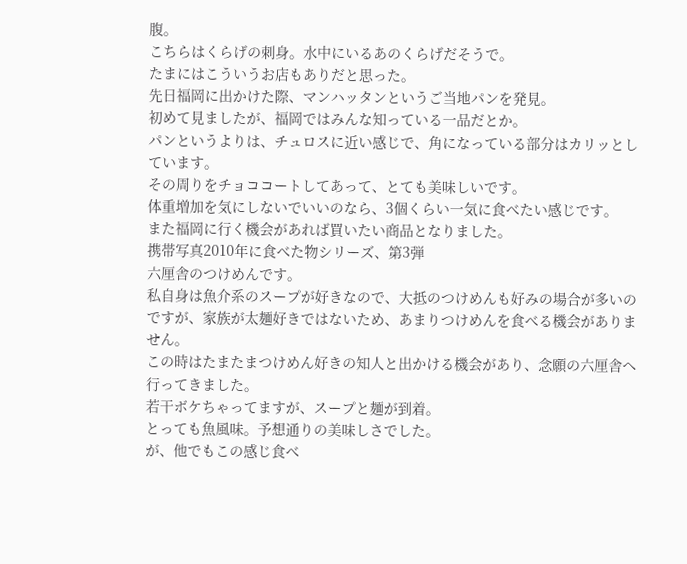腹。
こちらはくらげの刺身。水中にいるあのくらげだそうで。
たまにはこういうお店もありだと思った。
先日福岡に出かけた際、マンハッタンというご当地パンを発見。
初めて見ましたが、福岡ではみんな知っている一品だとか。
パンというよりは、チュロスに近い感じで、角になっている部分はカリッとしています。
その周りをチョココートしてあって、とても美味しいです。
体重増加を気にしないでいいのなら、3個くらい一気に食べたい感じです。
また福岡に行く機会があれば買いたい商品となりました。
携帯写真2010年に食べた物シリーズ、第3弾
六厘舎のつけめんです。
私自身は魚介系のスープが好きなので、大抵のつけめんも好みの場合が多いのですが、家族が太麺好きではないため、あまりつけめんを食べる機会がありません。
この時はたまたまつけめん好きの知人と出かける機会があり、念願の六厘舎へ行ってきました。
若干ボケちゃってますが、スープと麺が到着。
とっても魚風味。予想通りの美味しさでした。
が、他でもこの感じ食べ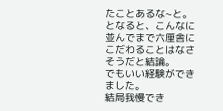たことあるな~と。
となると、こんなに並んでまで六厘舎にこだわることはなさそうだと結論。
でもいい経験ができました。
結局我慢でき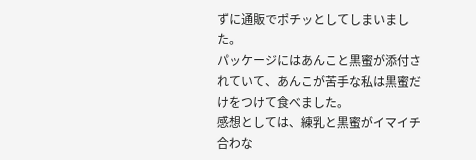ずに通販でポチッとしてしまいました。
パッケージにはあんこと黒蜜が添付されていて、あんこが苦手な私は黒蜜だけをつけて食べました。
感想としては、練乳と黒蜜がイマイチ合わな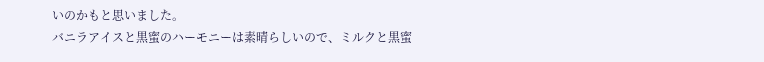いのかもと思いました。
バニラアイスと黒蜜のハーモニーは素晴らしいので、ミルクと黒蜜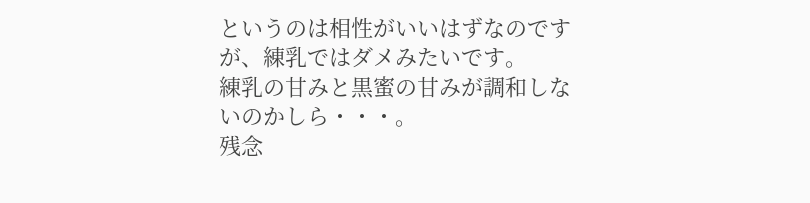というのは相性がいいはずなのですが、練乳ではダメみたいです。
練乳の甘みと黒蜜の甘みが調和しないのかしら・・・。
残念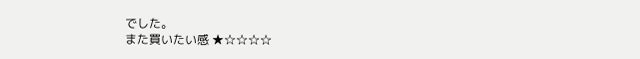でした。
また買いたい感 ★☆☆☆☆